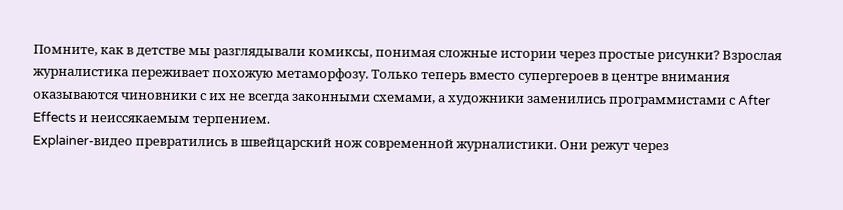Помните, как в детстве мы разглядывали комиксы, понимая сложные истории через простые рисунки? Взрослая журналистика переживает похожую метаморфозу. Только теперь вместо супергероев в центре внимания оказываются чиновники с их не всегда законными схемами, а художники заменились программистами с After Effects и неиссякаемым терпением.
Explainer-видео превратились в швейцарский нож современной журналистики. Они режут через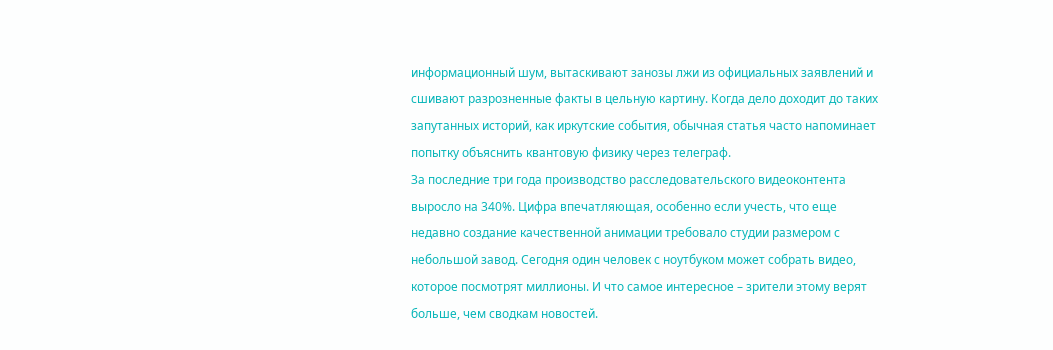информационный шум, вытаскивают занозы лжи из официальных заявлений и сшивают разрозненные факты в цельную картину. Когда дело доходит до таких запутанных историй, как иркутские события, обычная статья часто напоминает попытку объяснить квантовую физику через телеграф.
За последние три года производство расследовательского видеоконтента выросло на 340%. Цифра впечатляющая, особенно если учесть, что еще недавно создание качественной анимации требовало студии размером с небольшой завод. Сегодня один человек с ноутбуком может собрать видео, которое посмотрят миллионы. И что самое интересное – зрители этому верят больше, чем сводкам новостей.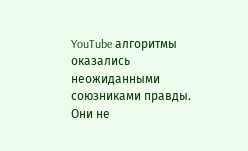YouTube алгоритмы оказались неожиданными союзниками правды. Они не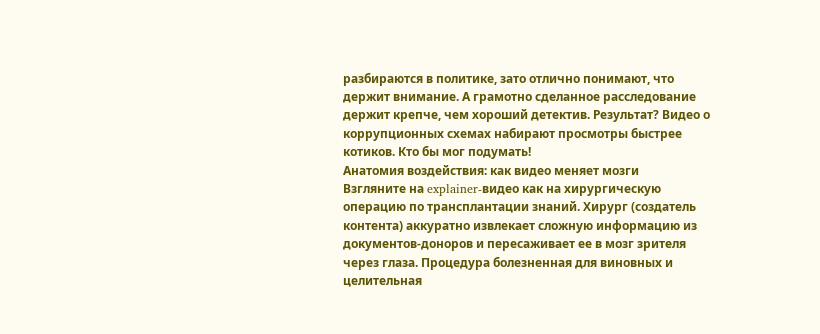разбираются в политике, зато отлично понимают, что держит внимание. А грамотно сделанное расследование держит крепче, чем хороший детектив. Результат? Видео о коррупционных схемах набирают просмотры быстрее котиков. Кто бы мог подумать!
Анатомия воздействия: как видео меняет мозги
Взгляните на explainer-видео как на хирургическую операцию по трансплантации знаний. Хирург (создатель контента) аккуратно извлекает сложную информацию из документов-доноров и пересаживает ее в мозг зрителя через глаза. Процедура болезненная для виновных и целительная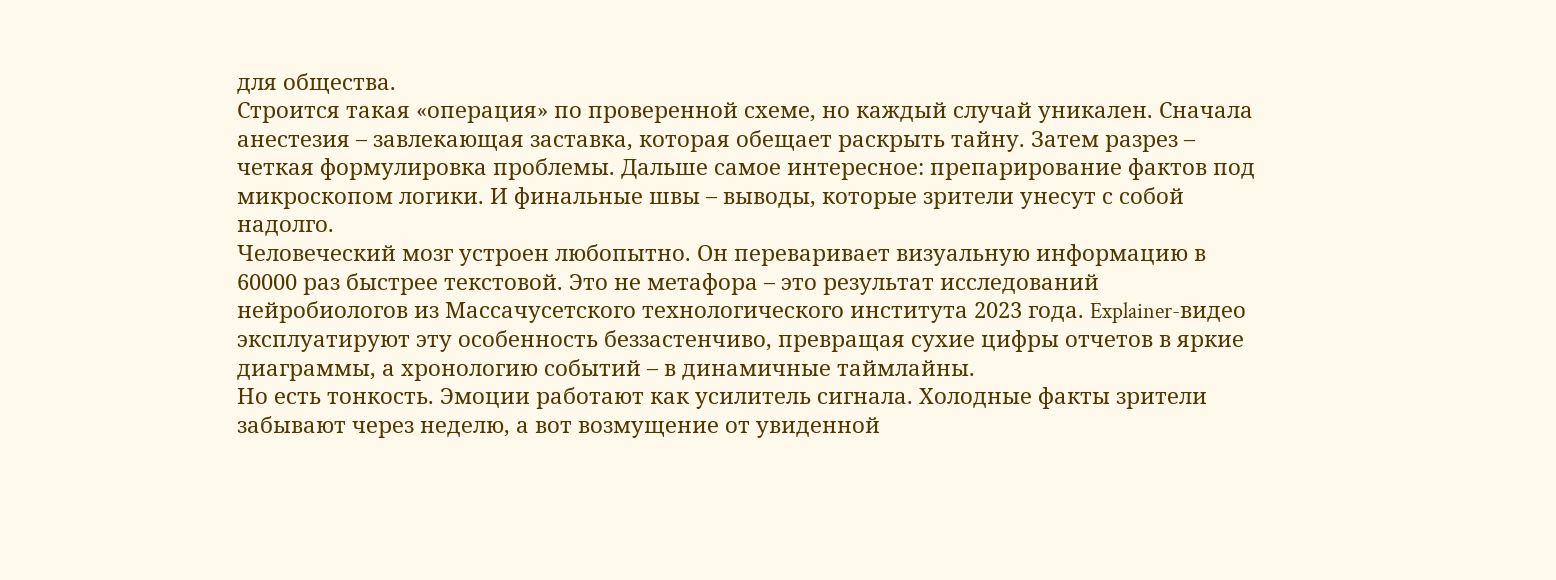для общества.
Строится такая «операция» по проверенной схеме, но каждый случай уникален. Сначала анестезия – завлекающая заставка, которая обещает раскрыть тайну. Затем разрез – четкая формулировка проблемы. Дальше самое интересное: препарирование фактов под микроскопом логики. И финальные швы – выводы, которые зрители унесут с собой надолго.
Человеческий мозг устроен любопытно. Он переваривает визуальную информацию в 60000 раз быстрее текстовой. Это не метафора – это результат исследований нейробиологов из Массачусетского технологического института 2023 года. Explainer-видео эксплуатируют эту особенность беззастенчиво, превращая сухие цифры отчетов в яркие диаграммы, а хронологию событий – в динамичные таймлайны.
Но есть тонкость. Эмоции работают как усилитель сигнала. Холодные факты зрители забывают через неделю, а вот возмущение от увиденной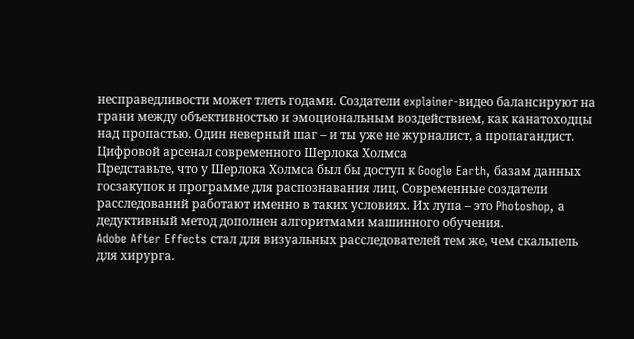несправедливости может тлеть годами. Создатели explainer-видео балансируют на грани между объективностью и эмоциональным воздействием, как канатоходцы над пропастью. Один неверный шаг – и ты уже не журналист, а пропагандист.
Цифровой арсенал современного Шерлока Холмса
Представьте, что у Шерлока Холмса был бы доступ к Google Earth, базам данных госзакупок и программе для распознавания лиц. Современные создатели расследований работают именно в таких условиях. Их лупа – это Photoshop, а дедуктивный метод дополнен алгоритмами машинного обучения.
Adobe After Effects стал для визуальных расследователей тем же, чем скальпель для хирурга.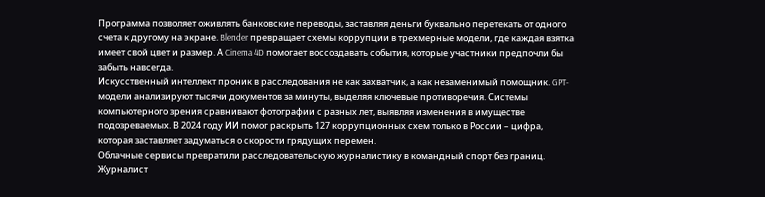Программа позволяет оживлять банковские переводы, заставляя деньги буквально перетекать от одного счета к другому на экране. Blender превращает схемы коррупции в трехмерные модели, где каждая взятка имеет свой цвет и размер. А Cinema 4D помогает воссоздавать события, которые участники предпочли бы забыть навсегда.
Искусственный интеллект проник в расследования не как захватчик, а как незаменимый помощник. GPT-модели анализируют тысячи документов за минуты, выделяя ключевые противоречия. Системы компьютерного зрения сравнивают фотографии с разных лет, выявляя изменения в имуществе подозреваемых. В 2024 году ИИ помог раскрыть 127 коррупционных схем только в России – цифра, которая заставляет задуматься о скорости грядущих перемен.
Облачные сервисы превратили расследовательскую журналистику в командный спорт без границ. Журналист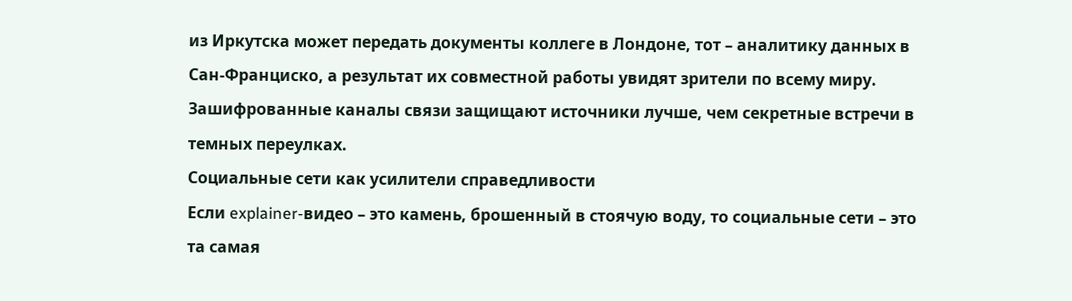из Иркутска может передать документы коллеге в Лондоне, тот – аналитику данных в Сан-Франциско, а результат их совместной работы увидят зрители по всему миру. Зашифрованные каналы связи защищают источники лучше, чем секретные встречи в темных переулках.
Социальные сети как усилители справедливости
Если explainer-видео – это камень, брошенный в стоячую воду, то социальные сети – это та самая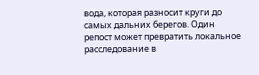вода, которая разносит круги до самых дальних берегов. Один репост может превратить локальное расследование в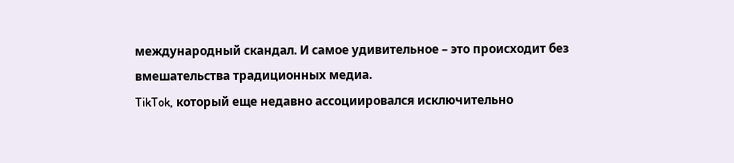международный скандал. И самое удивительное – это происходит без вмешательства традиционных медиа.
TikTok, который еще недавно ассоциировался исключительно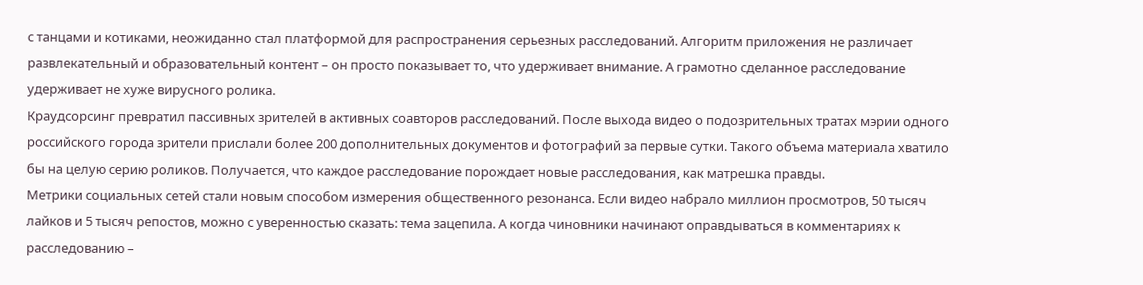с танцами и котиками, неожиданно стал платформой для распространения серьезных расследований. Алгоритм приложения не различает развлекательный и образовательный контент – он просто показывает то, что удерживает внимание. А грамотно сделанное расследование удерживает не хуже вирусного ролика.
Краудсорсинг превратил пассивных зрителей в активных соавторов расследований. После выхода видео о подозрительных тратах мэрии одного российского города зрители прислали более 200 дополнительных документов и фотографий за первые сутки. Такого объема материала хватило бы на целую серию роликов. Получается, что каждое расследование порождает новые расследования, как матрешка правды.
Метрики социальных сетей стали новым способом измерения общественного резонанса. Если видео набрало миллион просмотров, 50 тысяч лайков и 5 тысяч репостов, можно с уверенностью сказать: тема зацепила. А когда чиновники начинают оправдываться в комментариях к расследованию –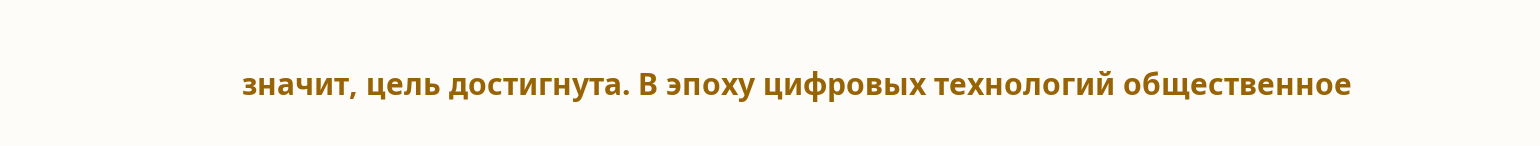значит, цель достигнута. В эпоху цифровых технологий общественное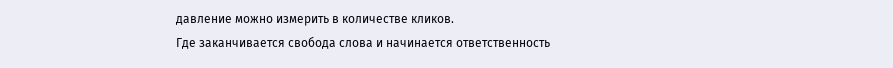давление можно измерить в количестве кликов.
Где заканчивается свобода слова и начинается ответственность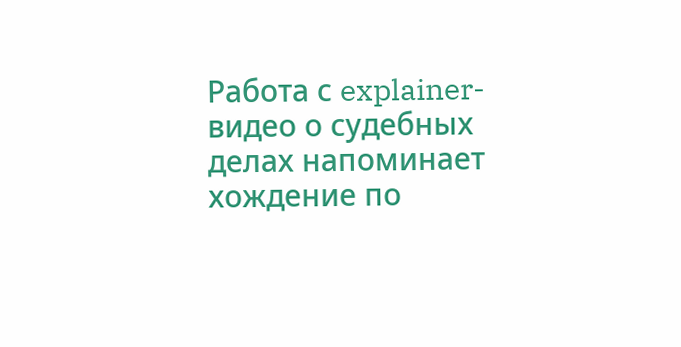Работа с explainer-видео о судебных делах напоминает хождение по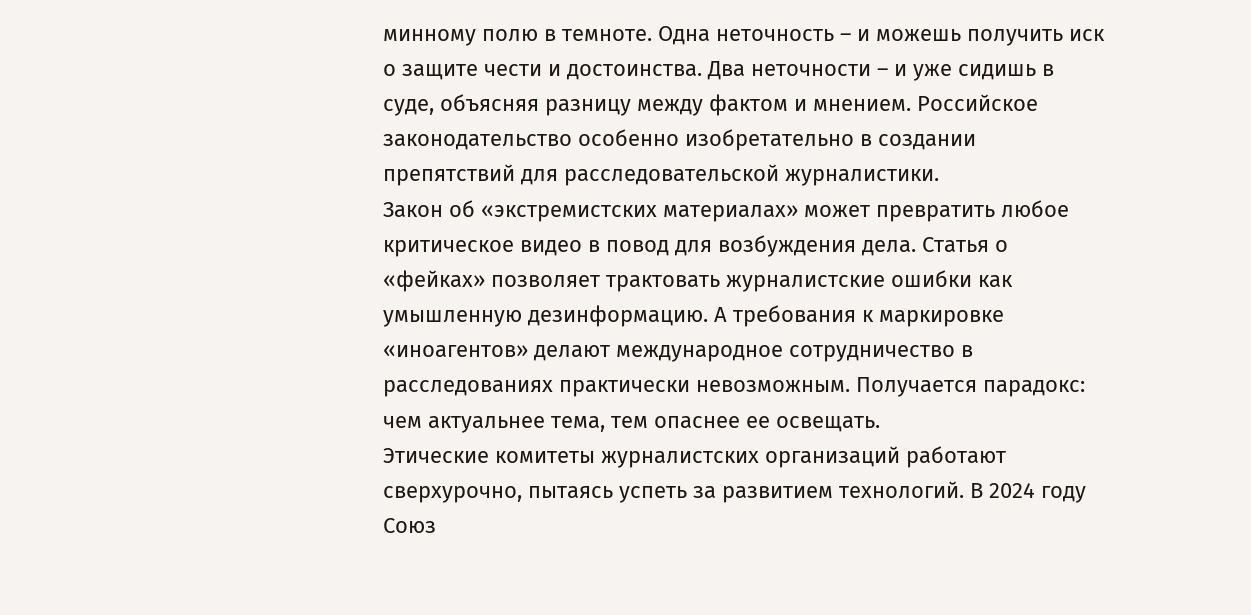минному полю в темноте. Одна неточность – и можешь получить иск о защите чести и достоинства. Два неточности – и уже сидишь в суде, объясняя разницу между фактом и мнением. Российское законодательство особенно изобретательно в создании препятствий для расследовательской журналистики.
Закон об «экстремистских материалах» может превратить любое критическое видео в повод для возбуждения дела. Статья о «фейках» позволяет трактовать журналистские ошибки как умышленную дезинформацию. А требования к маркировке «иноагентов» делают международное сотрудничество в расследованиях практически невозможным. Получается парадокс: чем актуальнее тема, тем опаснее ее освещать.
Этические комитеты журналистских организаций работают сверхурочно, пытаясь успеть за развитием технологий. В 2024 году Союз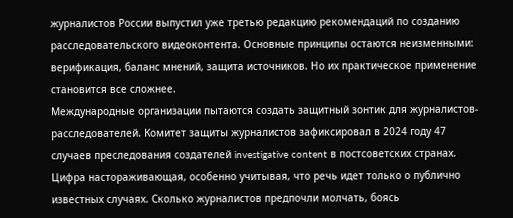журналистов России выпустил уже третью редакцию рекомендаций по созданию расследовательского видеоконтента. Основные принципы остаются неизменными: верификация, баланс мнений, защита источников. Но их практическое применение становится все сложнее.
Международные организации пытаются создать защитный зонтик для журналистов-расследователей. Комитет защиты журналистов зафиксировал в 2024 году 47 случаев преследования создателей investigative content в постсоветских странах. Цифра настораживающая, особенно учитывая, что речь идет только о публично известных случаях. Сколько журналистов предпочли молчать, боясь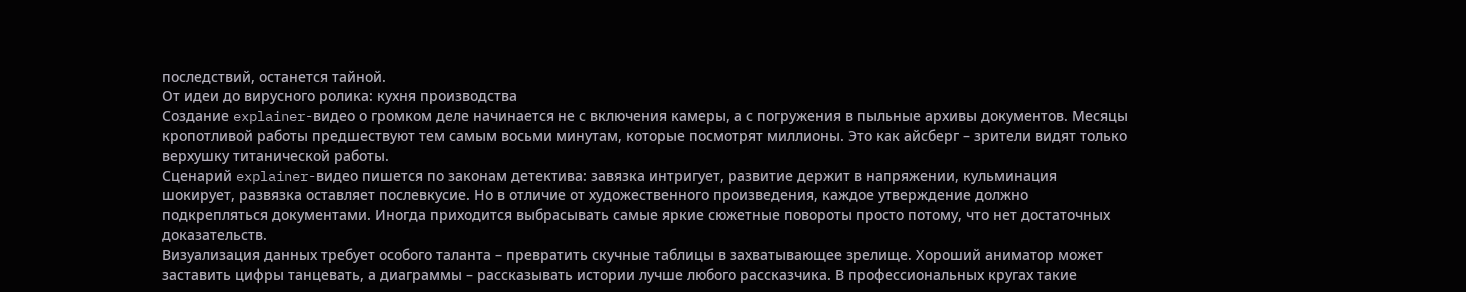последствий, останется тайной.
От идеи до вирусного ролика: кухня производства
Создание explainer-видео о громком деле начинается не с включения камеры, а с погружения в пыльные архивы документов. Месяцы кропотливой работы предшествуют тем самым восьми минутам, которые посмотрят миллионы. Это как айсберг – зрители видят только верхушку титанической работы.
Сценарий explainer-видео пишется по законам детектива: завязка интригует, развитие держит в напряжении, кульминация шокирует, развязка оставляет послевкусие. Но в отличие от художественного произведения, каждое утверждение должно подкрепляться документами. Иногда приходится выбрасывать самые яркие сюжетные повороты просто потому, что нет достаточных доказательств.
Визуализация данных требует особого таланта – превратить скучные таблицы в захватывающее зрелище. Хороший аниматор может заставить цифры танцевать, а диаграммы – рассказывать истории лучше любого рассказчика. В профессиональных кругах такие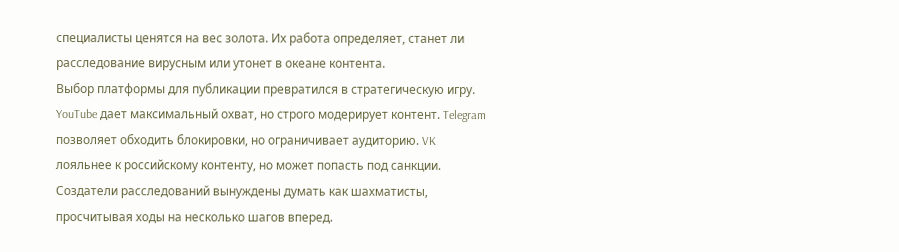специалисты ценятся на вес золота. Их работа определяет, станет ли расследование вирусным или утонет в океане контента.
Выбор платформы для публикации превратился в стратегическую игру. YouTube дает максимальный охват, но строго модерирует контент. Telegram позволяет обходить блокировки, но ограничивает аудиторию. VK лояльнее к российскому контенту, но может попасть под санкции. Создатели расследований вынуждены думать как шахматисты, просчитывая ходы на несколько шагов вперед.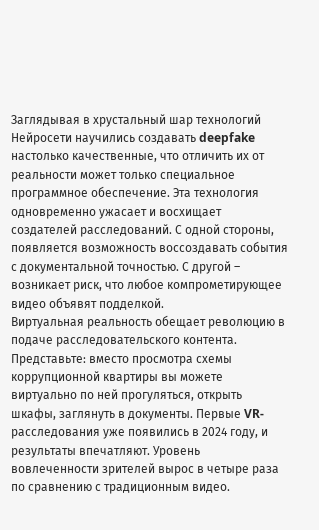Заглядывая в хрустальный шар технологий
Нейросети научились создавать deepfake настолько качественные, что отличить их от реальности может только специальное программное обеспечение. Эта технология одновременно ужасает и восхищает создателей расследований. С одной стороны, появляется возможность воссоздавать события с документальной точностью. С другой – возникает риск, что любое компрометирующее видео объявят подделкой.
Виртуальная реальность обещает революцию в подаче расследовательского контента. Представьте: вместо просмотра схемы коррупционной квартиры вы можете виртуально по ней прогуляться, открыть шкафы, заглянуть в документы. Первые VR-расследования уже появились в 2024 году, и результаты впечатляют. Уровень вовлеченности зрителей вырос в четыре раза по сравнению с традиционным видео.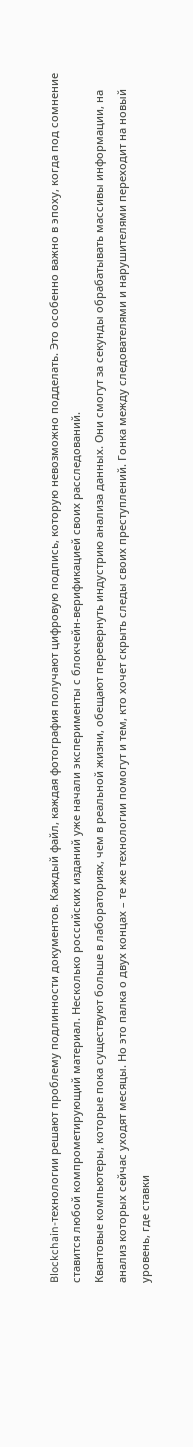Blockchain-технологии решают проблему подлинности документов. Каждый файл, каждая фотография получают цифровую подпись, которую невозможно подделать. Это особенно важно в эпоху, когда под сомнение ставится любой компрометирующий материал. Несколько российских изданий уже начали эксперименты с блокчейн-верификацией своих расследований.
Квантовые компьютеры, которые пока существуют больше в лабораториях, чем в реальной жизни, обещают перевернуть индустрию анализа данных. Они смогут за секунды обрабатывать массивы информации, на анализ которых сейчас уходят месяцы. Но это палка о двух концах – те же технологии помогут и тем, кто хочет скрыть следы своих преступлений. Гонка между следователями и нарушителями переходит на новый уровень, где ставки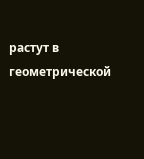растут в геометрической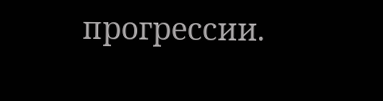прогрессии.